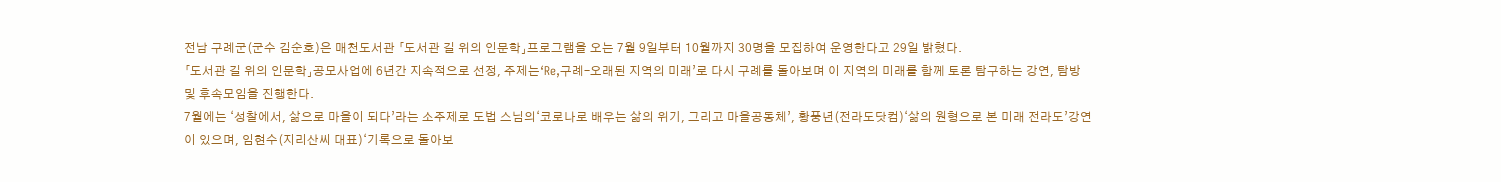전남 구례군(군수 김순호)은 매천도서관 「도서관 길 위의 인문학」프로그램을 오는 7월 9일부터 10월까지 30명을 모집하여 운영한다고 29일 밝혔다.
「도서관 길 위의 인문학」공모사업에 6년간 지속적으로 선정, 주제는‘Re,구례–오래된 지역의 미래’로 다시 구례를 돌아보며 이 지역의 미래를 함께 토론 탐구하는 강연, 탐방 및 후속모임을 진행한다.
7월에는 ‘성찰에서, 삶으로 마을이 되다’라는 소주제로 도법 스님의‘코로나로 배우는 삶의 위기, 그리고 마을공동체’, 황풍년(전라도닷컴)‘삶의 원형으로 본 미래 전라도’강연이 있으며, 임현수(지리산씨 대표)‘기록으로 돌아보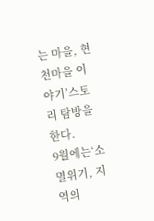는 마을, 현천마을 이야기’스토리 탐방을 한다.
9월에는‘소멸위기, 지역의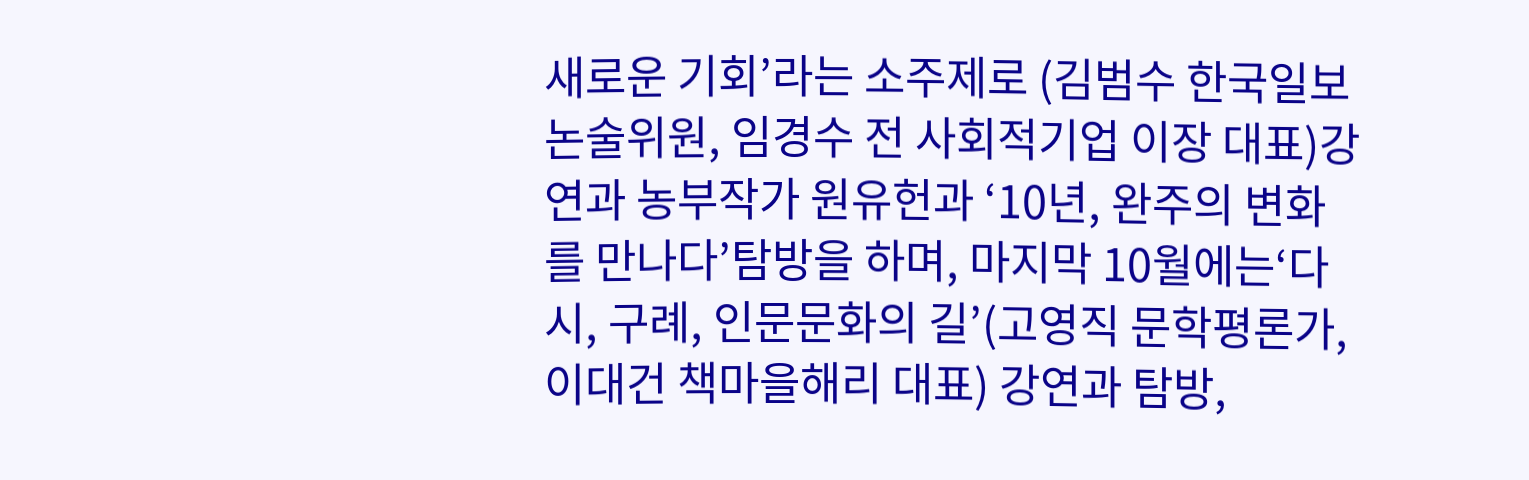새로운 기회’라는 소주제로 (김범수 한국일보 논술위원, 임경수 전 사회적기업 이장 대표)강연과 농부작가 원유헌과 ‘10년, 완주의 변화를 만나다’탐방을 하며, 마지막 10월에는‘다시, 구례, 인문문화의 길’(고영직 문학평론가, 이대건 책마을해리 대표) 강연과 탐방,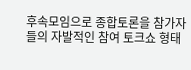후속모임으로 종합토론을 참가자들의 자발적인 참여 토크쇼 형태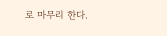로 마무리 한다.